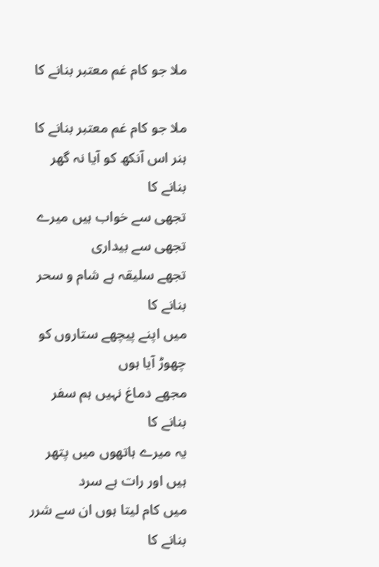ملا جو کام غم معتبر بنانے کا

ملا جو کام غم معتبر بنانے کا
ہنر اس آنکھ کو آیا نہ گھر بنانے کا
تجھی سے خواب ہیں میرے تجھی سے بیداری
تجھے سلیقہ ہے شام و سحر بنانے کا
میں اپنے پیچھے ستاروں کو چھوڑ آیا ہوں
مجھے دماغ نہیں ہم سفر بنانے کا
یہ میرے ہاتھوں میں پتھر ہیں اور رات ہے سرد
میں کام لیتا ہوں ان سے شرر بنانے کا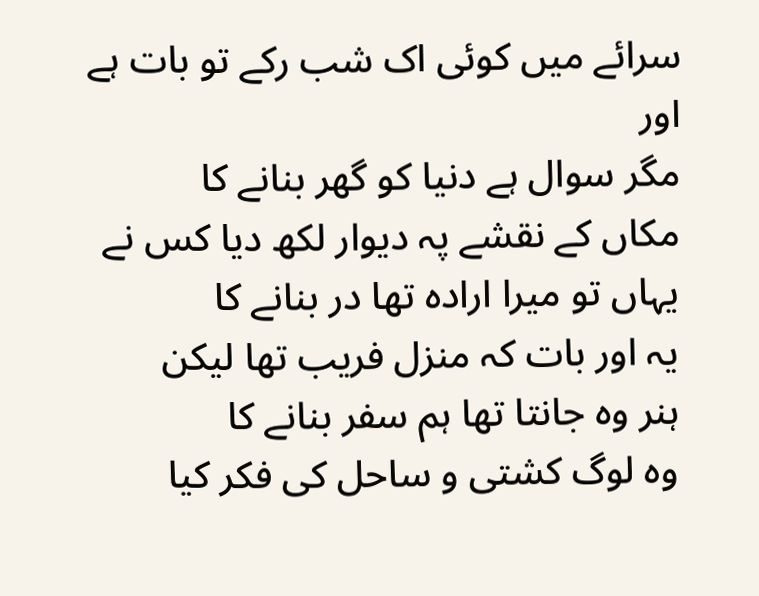سرائے میں کوئی اک شب رکے تو بات ہے اور
مگر سوال ہے دنیا کو گھر بنانے کا
مکاں کے نقشے پہ دیوار لکھ دیا کس نے
یہاں تو میرا ارادہ تھا در بنانے کا
یہ اور بات کہ منزل فریب تھا لیکن
ہنر وہ جانتا تھا ہم سفر بنانے کا
وہ لوگ کشتی و ساحل کی فکر کیا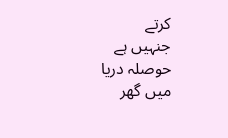کرتے
جنہیں ہے حوصلہ دریا میں گھر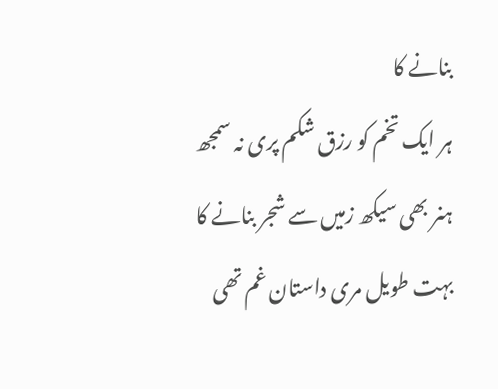بنانے کا
ہر ایک تخم کو رزق شکم پری نہ سمجھ
ہنر بھی سیکھ زمیں سے شجر بنانے کا
بہت طویل مری داستان غم تھی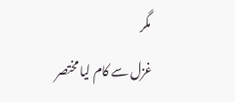مگر
غزل سے کام لیا مختصر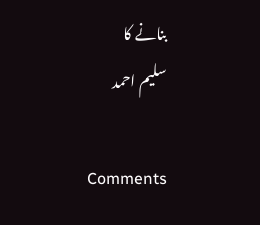بنانے کا
سلیم احمد

Comments